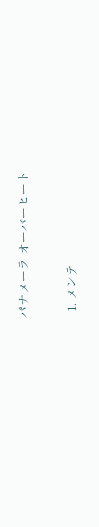パナメーラ オーバーヒート

  1. メンテ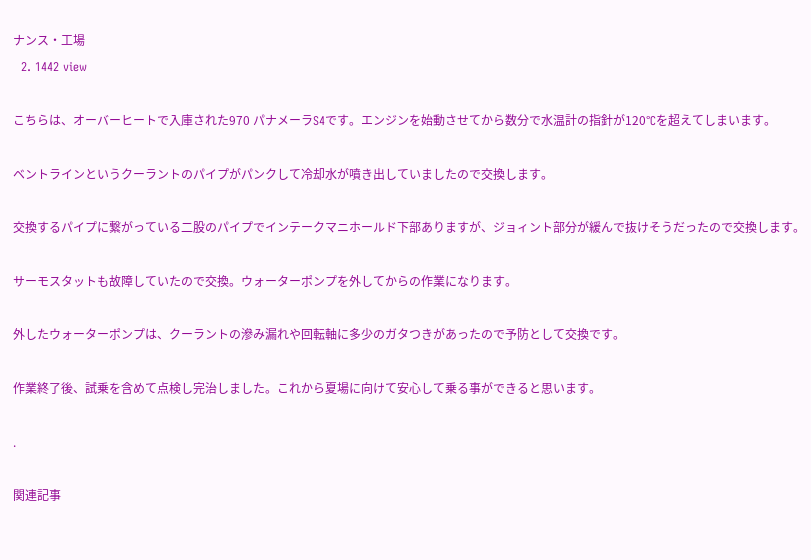ナンス・工場
  2. 1442 view

こちらは、オーバーヒートで入庫された970 パナメーラS4です。エンジンを始動させてから数分で水温計の指針が120°Cを超えてしまいます。

ベントラインというクーラントのパイプがパンクして冷却水が噴き出していましたので交換します。

交換するパイプに繋がっている二股のパイプでインテークマニホールド下部ありますが、ジョィント部分が緩んで抜けそうだったので交換します。

サーモスタットも故障していたので交換。ウォーターポンプを外してからの作業になります。

外したウォーターポンプは、クーラントの滲み漏れや回転軸に多少のガタつきがあったので予防として交換です。

作業終了後、試乗を含めて点検し完治しました。これから夏場に向けて安心して乗る事ができると思います。

.

関連記事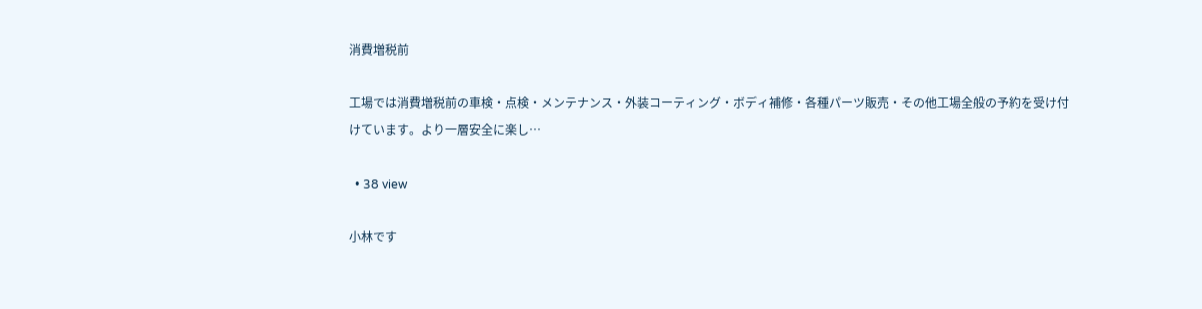消費増税前

工場では消費増税前の車検・点検・メンテナンス・外装コーティング・ボディ補修・各種パーツ販売・その他工場全般の予約を受け付けています。より一層安全に楽し…

  • 38 view

小林です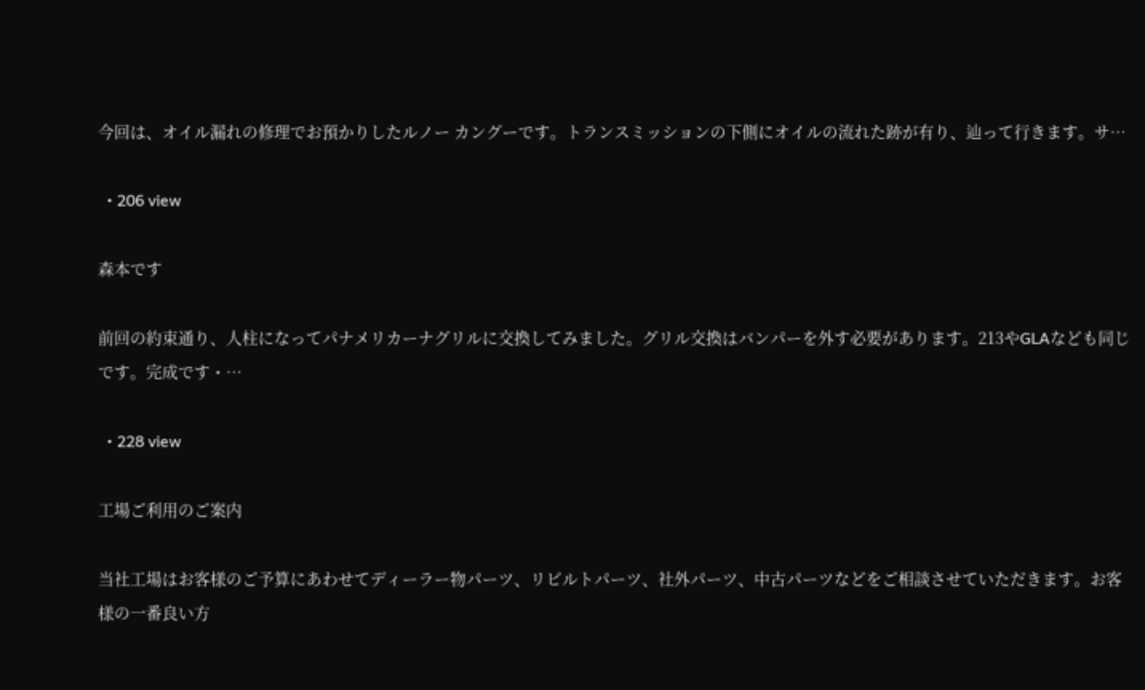今回は、オイル漏れの修理でお預かりしたルノー カングーです。トランスミッションの下側にオイルの流れた跡が有り、辿って行きます。サ…

  • 206 view

森本です

前回の約束通り、人柱になってパナメリカーナグリルに交換してみました。グリル交換はバンパーを外す必要があります。213やGLAなども同じです。完成です・…

  • 228 view

工場ご利用のご案内

当社工場はお客様のご予算にあわせてディーラー物パーツ、リビルトパーツ、社外パーツ、中古パーツなどをご相談させていただきます。お客様の一番良い方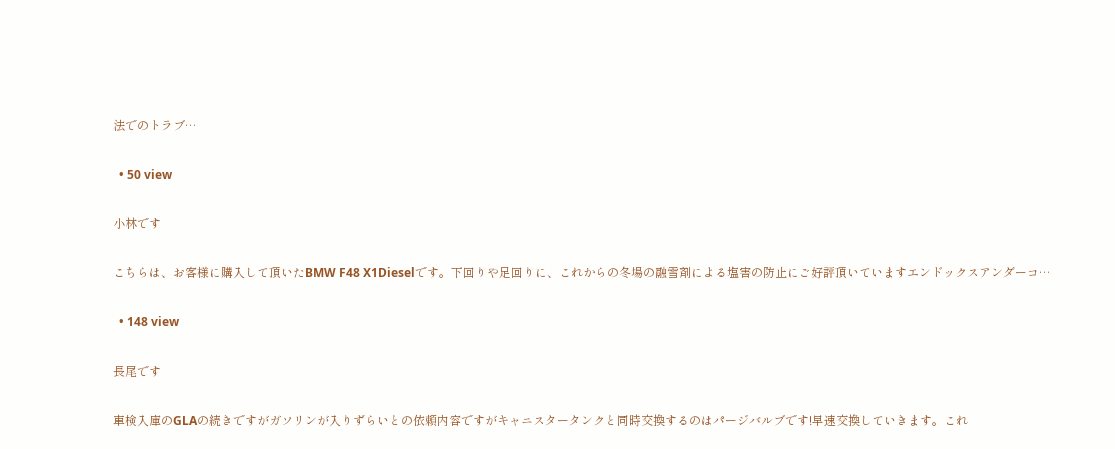法でのトラブ…

  • 50 view

小林です

こちらは、お客様に購入して頂いたBMW F48 X1Dieselです。下回りや足回りに、これからの冬場の融雪剤による塩害の防止にご好評頂いていますエンドックスアンダーコ…

  • 148 view

長尾です

車検入庫のGLAの続きですがガソリンが入りずらいとの依頼内容ですがキャニスタータンクと同時交換するのはパージバルブです!早速交換していきます。これ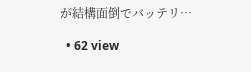が結構面倒でバッテリ…

  • 62 view